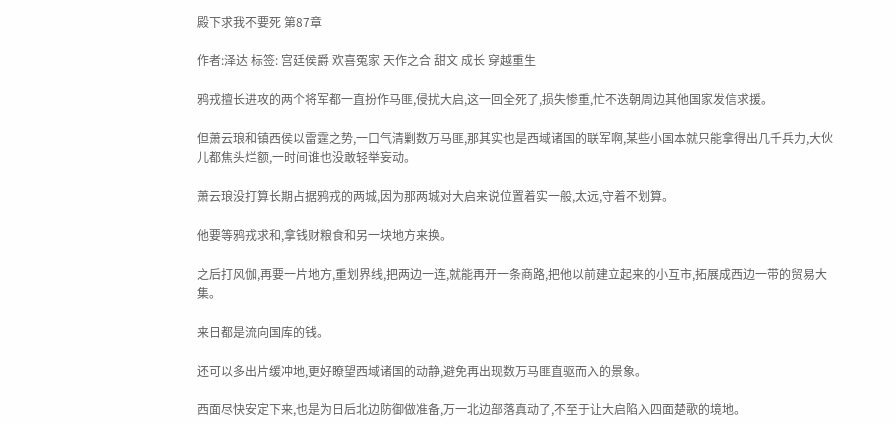殿下求我不要死 第87章

作者:泽达 标签: 宫廷侯爵 欢喜冤家 天作之合 甜文 成长 穿越重生

鸦戎擅长进攻的两个将军都一直扮作马匪,侵扰大启,这一回全死了,损失惨重,忙不迭朝周边其他国家发信求援。

但萧云琅和镇西侯以雷霆之势,一口气清剿数万马匪,那其实也是西域诸国的联军啊,某些小国本就只能拿得出几千兵力,大伙儿都焦头烂额,一时间谁也没敢轻举妄动。

萧云琅没打算长期占据鸦戎的两城,因为那两城对大启来说位置着实一般,太远,守着不划算。

他要等鸦戎求和,拿钱财粮食和另一块地方来换。

之后打风伽,再要一片地方,重划界线,把两边一连,就能再开一条商路,把他以前建立起来的小互市,拓展成西边一带的贸易大集。

来日都是流向国库的钱。

还可以多出片缓冲地,更好瞭望西域诸国的动静,避免再出现数万马匪直驱而入的景象。

西面尽快安定下来,也是为日后北边防御做准备,万一北边部落真动了,不至于让大启陷入四面楚歌的境地。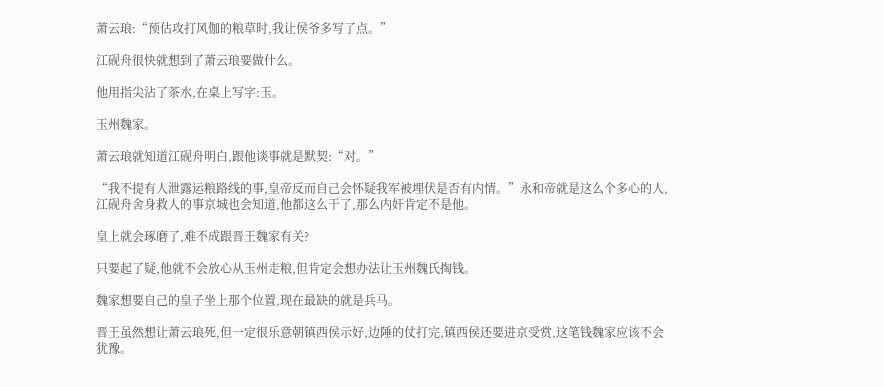萧云琅:“预估攻打风伽的粮草时,我让侯爷多写了点。”

江砚舟很快就想到了萧云琅要做什么。

他用指尖沾了茶水,在桌上写字:玉。

玉州魏家。

萧云琅就知道江砚舟明白,跟他谈事就是默契:“对。”

“我不提有人泄露运粮路线的事,皇帝反而自己会怀疑我军被埋伏是否有内情。”永和帝就是这么个多心的人,江砚舟舍身救人的事京城也会知道,他都这么干了,那么内奸肯定不是他。

皇上就会琢磨了,难不成跟晋王魏家有关?

只要起了疑,他就不会放心从玉州走粮,但肯定会想办法让玉州魏氏掏钱。

魏家想要自己的皇子坐上那个位置,现在最缺的就是兵马。

晋王虽然想让萧云琅死,但一定很乐意朝镇西侯示好,边陲的仗打完,镇西侯还要进京受赏,这笔钱魏家应该不会犹豫。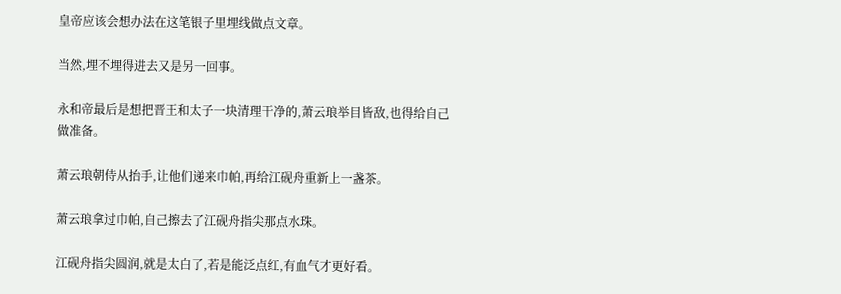皇帝应该会想办法在这笔银子里埋线做点文章。

当然,埋不埋得进去又是另一回事。

永和帝最后是想把晋王和太子一块清理干净的,萧云琅举目皆敌,也得给自己做准备。

萧云琅朝侍从抬手,让他们递来巾帕,再给江砚舟重新上一盏茶。

萧云琅拿过巾帕,自己擦去了江砚舟指尖那点水珠。

江砚舟指尖圆润,就是太白了,若是能泛点红,有血气才更好看。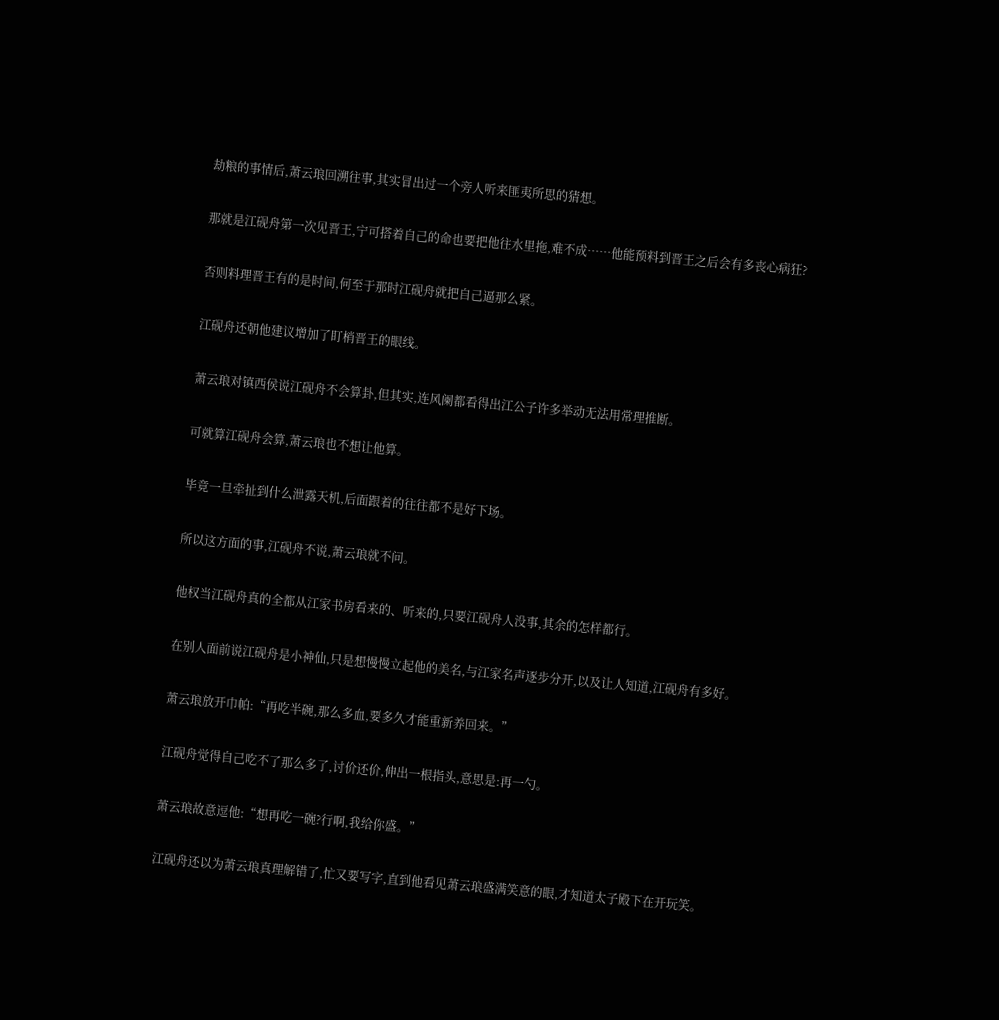劫粮的事情后,萧云琅回溯往事,其实冒出过一个旁人听来匪夷所思的猜想。

那就是江砚舟第一次见晋王,宁可搭着自己的命也要把他往水里拖,难不成……他能预料到晋王之后会有多丧心病狂?

否则料理晋王有的是时间,何至于那时江砚舟就把自己逼那么紧。

江砚舟还朝他建议增加了盯梢晋王的眼线。

萧云琅对镇西侯说江砚舟不会算卦,但其实,连风阑都看得出江公子许多举动无法用常理推断。

可就算江砚舟会算,萧云琅也不想让他算。

毕竟一旦牵扯到什么泄露天机,后面跟着的往往都不是好下场。

所以这方面的事,江砚舟不说,萧云琅就不问。

他权当江砚舟真的全都从江家书房看来的、听来的,只要江砚舟人没事,其余的怎样都行。

在别人面前说江砚舟是小神仙,只是想慢慢立起他的美名,与江家名声逐步分开,以及让人知道,江砚舟有多好。

萧云琅放开巾帕:“再吃半碗,那么多血,要多久才能重新养回来。”

江砚舟觉得自己吃不了那么多了,讨价还价,伸出一根指头,意思是:再一勺。

萧云琅故意逗他:“想再吃一碗?行啊,我给你盛。”

江砚舟还以为萧云琅真理解错了,忙又要写字,直到他看见萧云琅盛满笑意的眼,才知道太子殿下在开玩笑。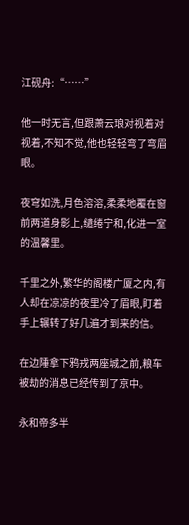江砚舟:“……”

他一时无言,但跟萧云琅对视着对视着,不知不觉,他也轻轻弯了弯眉眼。

夜穹如洗,月色溶溶,柔柔地覆在窗前两道身影上,缱绻宁和,化进一室的温馨里。

千里之外,繁华的阁楼广厦之内,有人却在凉凉的夜里冷了眉眼,盯着手上辗转了好几遍才到来的信。

在边陲拿下鸦戎两座城之前,粮车被劫的消息已经传到了京中。

永和帝多半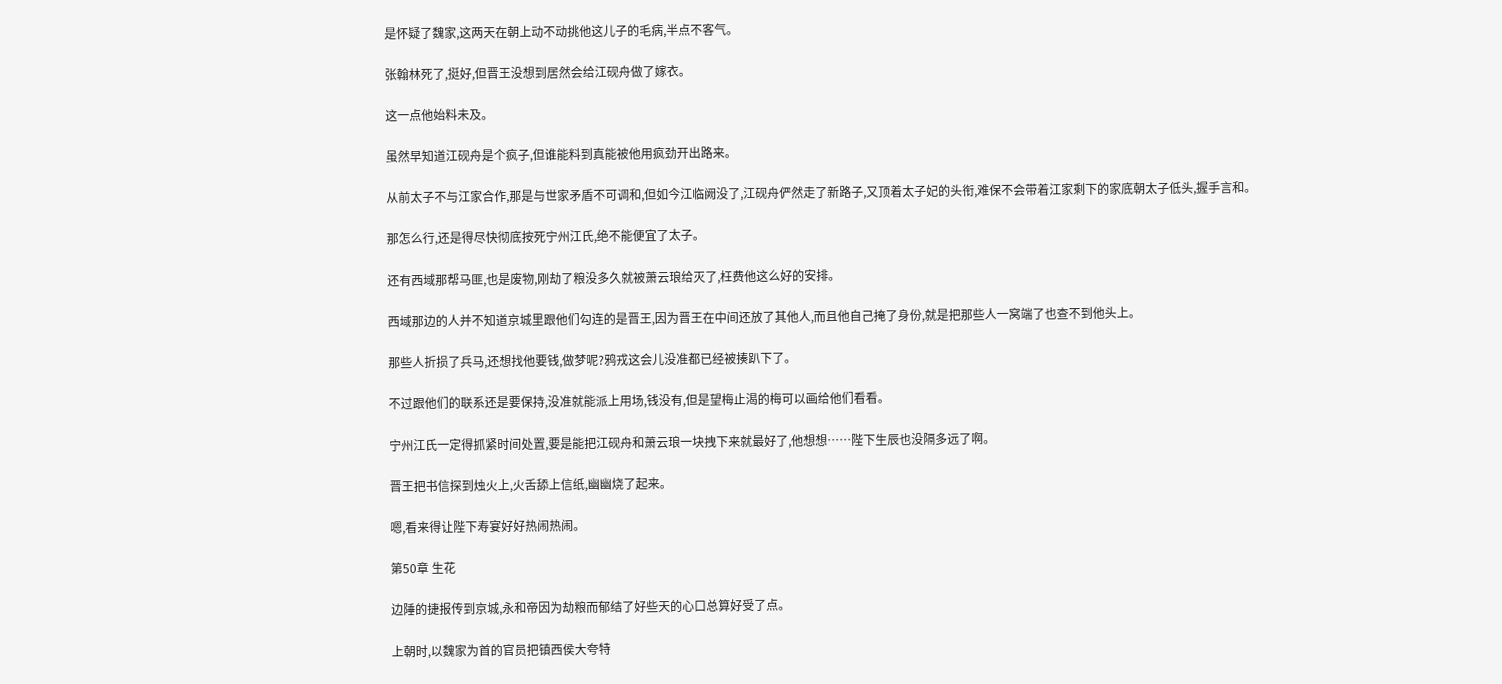是怀疑了魏家,这两天在朝上动不动挑他这儿子的毛病,半点不客气。

张翰林死了,挺好,但晋王没想到居然会给江砚舟做了嫁衣。

这一点他始料未及。

虽然早知道江砚舟是个疯子,但谁能料到真能被他用疯劲开出路来。

从前太子不与江家合作,那是与世家矛盾不可调和,但如今江临阙没了,江砚舟俨然走了新路子,又顶着太子妃的头衔,难保不会带着江家剩下的家底朝太子低头,握手言和。

那怎么行,还是得尽快彻底按死宁州江氏,绝不能便宜了太子。

还有西域那帮马匪,也是废物,刚劫了粮没多久就被萧云琅给灭了,枉费他这么好的安排。

西域那边的人并不知道京城里跟他们勾连的是晋王,因为晋王在中间还放了其他人,而且他自己掩了身份,就是把那些人一窝端了也查不到他头上。

那些人折损了兵马,还想找他要钱,做梦呢?鸦戎这会儿没准都已经被揍趴下了。

不过跟他们的联系还是要保持,没准就能派上用场,钱没有,但是望梅止渴的梅可以画给他们看看。

宁州江氏一定得抓紧时间处置,要是能把江砚舟和萧云琅一块拽下来就最好了,他想想……陛下生辰也没隔多远了啊。

晋王把书信探到烛火上,火舌舔上信纸,幽幽烧了起来。

嗯,看来得让陛下寿宴好好热闹热闹。

第50章 生花

边陲的捷报传到京城,永和帝因为劫粮而郁结了好些天的心口总算好受了点。

上朝时,以魏家为首的官员把镇西侯大夸特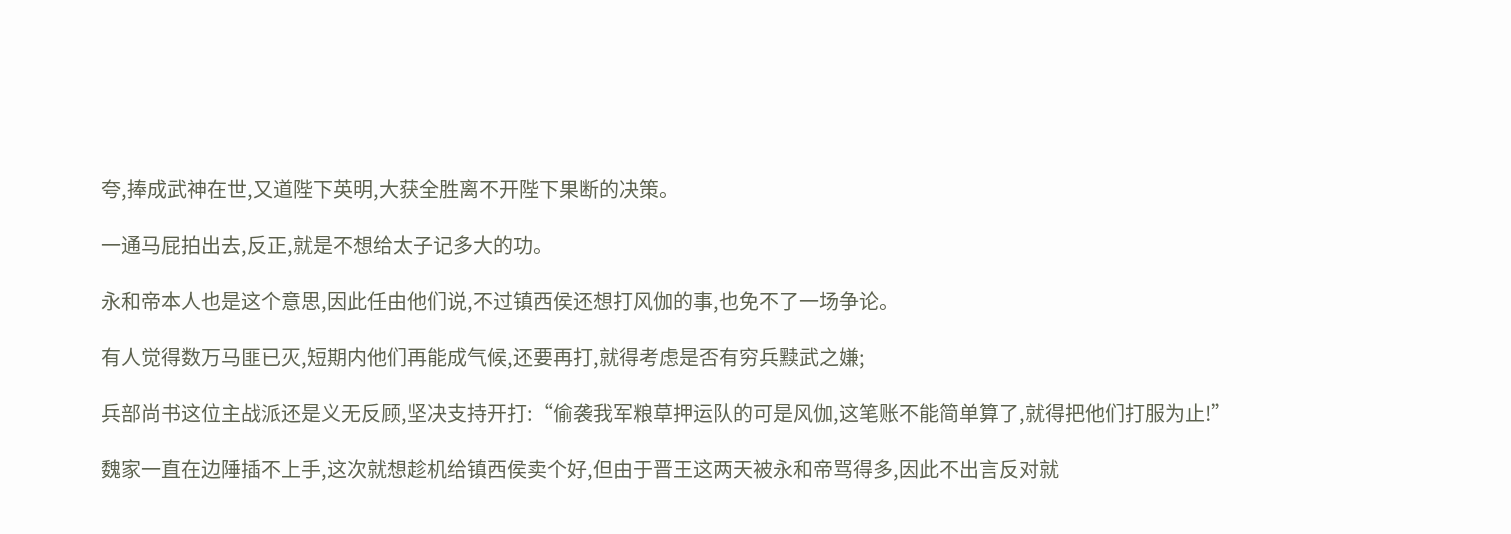夸,捧成武神在世,又道陛下英明,大获全胜离不开陛下果断的决策。

一通马屁拍出去,反正,就是不想给太子记多大的功。

永和帝本人也是这个意思,因此任由他们说,不过镇西侯还想打风伽的事,也免不了一场争论。

有人觉得数万马匪已灭,短期内他们再能成气候,还要再打,就得考虑是否有穷兵黩武之嫌;

兵部尚书这位主战派还是义无反顾,坚决支持开打:“偷袭我军粮草押运队的可是风伽,这笔账不能简单算了,就得把他们打服为止!”

魏家一直在边陲插不上手,这次就想趁机给镇西侯卖个好,但由于晋王这两天被永和帝骂得多,因此不出言反对就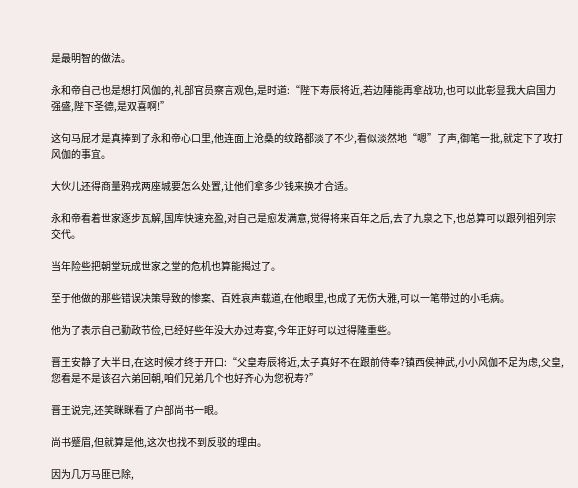是最明智的做法。

永和帝自己也是想打风伽的,礼部官员察言观色,是时道:“陛下寿辰将近,若边陲能再拿战功,也可以此彰显我大启国力强盛,陛下圣德,是双喜啊!”

这句马屁才是真捧到了永和帝心口里,他连面上沧桑的纹路都淡了不少,看似淡然地“嗯”了声,御笔一批,就定下了攻打风伽的事宜。

大伙儿还得商量鸦戎两座城要怎么处置,让他们拿多少钱来换才合适。

永和帝看着世家逐步瓦解,国库快速充盈,对自己是愈发满意,觉得将来百年之后,去了九泉之下,也总算可以跟列祖列宗交代。

当年险些把朝堂玩成世家之堂的危机也算能揭过了。

至于他做的那些错误决策导致的惨案、百姓哀声载道,在他眼里,也成了无伤大雅,可以一笔带过的小毛病。

他为了表示自己勤政节俭,已经好些年没大办过寿宴,今年正好可以过得隆重些。

晋王安静了大半日,在这时候才终于开口:“父皇寿辰将近,太子真好不在跟前侍奉?镇西侯神武,小小风伽不足为虑,父皇,您看是不是该召六弟回朝,咱们兄弟几个也好齐心为您祝寿?”

晋王说完,还笑眯眯看了户部尚书一眼。

尚书蹙眉,但就算是他,这次也找不到反驳的理由。

因为几万马匪已除,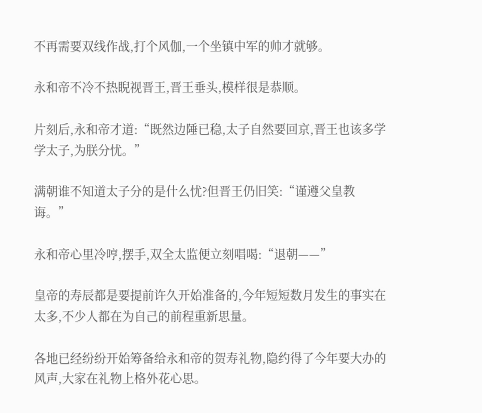不再需要双线作战,打个风伽,一个坐镇中军的帅才就够。

永和帝不冷不热睨视晋王,晋王垂头,模样很是恭顺。

片刻后,永和帝才道:“既然边陲已稳,太子自然要回京,晋王也该多学学太子,为朕分忧。”

满朝谁不知道太子分的是什么忧?但晋王仍旧笑:“谨遵父皇教诲。”

永和帝心里冷哼,摆手,双全太监便立刻唱喝:“退朝——”

皇帝的寿辰都是要提前许久开始准备的,今年短短数月发生的事实在太多,不少人都在为自己的前程重新思量。

各地已经纷纷开始筹备给永和帝的贺寿礼物,隐约得了今年要大办的风声,大家在礼物上格外花心思。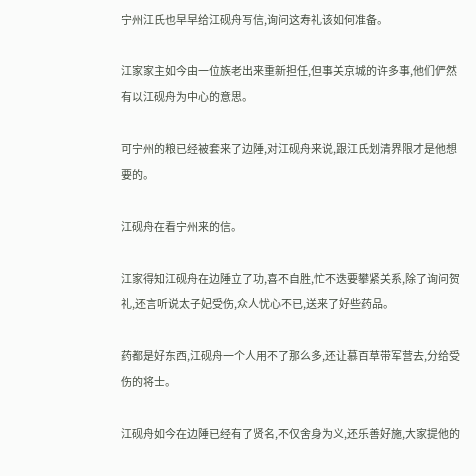宁州江氏也早早给江砚舟写信,询问这寿礼该如何准备。

江家家主如今由一位族老出来重新担任,但事关京城的许多事,他们俨然有以江砚舟为中心的意思。

可宁州的粮已经被套来了边陲,对江砚舟来说,跟江氏划清界限才是他想要的。

江砚舟在看宁州来的信。

江家得知江砚舟在边陲立了功,喜不自胜,忙不迭要攀紧关系,除了询问贺礼,还言听说太子妃受伤,众人忧心不已,送来了好些药品。

药都是好东西,江砚舟一个人用不了那么多,还让慕百草带军营去,分给受伤的将士。

江砚舟如今在边陲已经有了贤名,不仅舍身为义,还乐善好施,大家提他的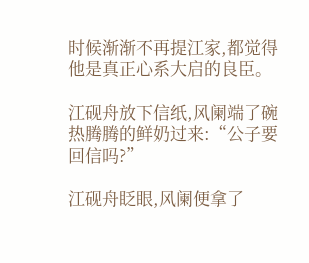时候渐渐不再提江家,都觉得他是真正心系大启的良臣。

江砚舟放下信纸,风阑端了碗热腾腾的鲜奶过来:“公子要回信吗?”

江砚舟眨眼,风阑便拿了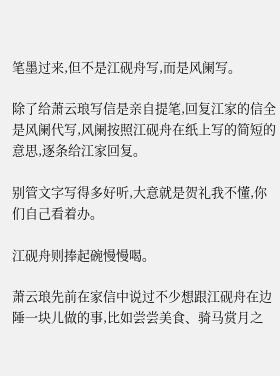笔墨过来,但不是江砚舟写,而是风阑写。

除了给萧云琅写信是亲自提笔,回复江家的信全是风阑代写,风阑按照江砚舟在纸上写的简短的意思,逐条给江家回复。

别管文字写得多好听,大意就是贺礼我不懂,你们自己看着办。

江砚舟则捧起碗慢慢喝。

萧云琅先前在家信中说过不少想跟江砚舟在边陲一块儿做的事,比如尝尝美食、骑马赏月之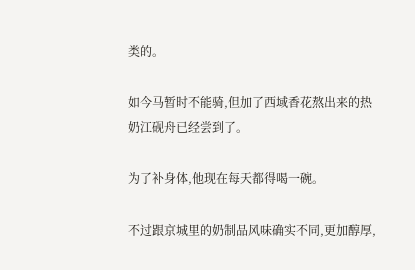类的。

如今马暂时不能骑,但加了西域香花熬出来的热奶江砚舟已经尝到了。

为了补身体,他现在每天都得喝一碗。

不过跟京城里的奶制品风味确实不同,更加醇厚,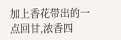加上香花带出的一点回甘,浓香四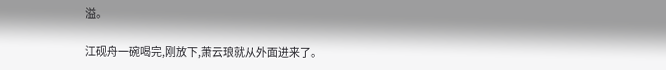溢。

江砚舟一碗喝完,刚放下,萧云琅就从外面进来了。